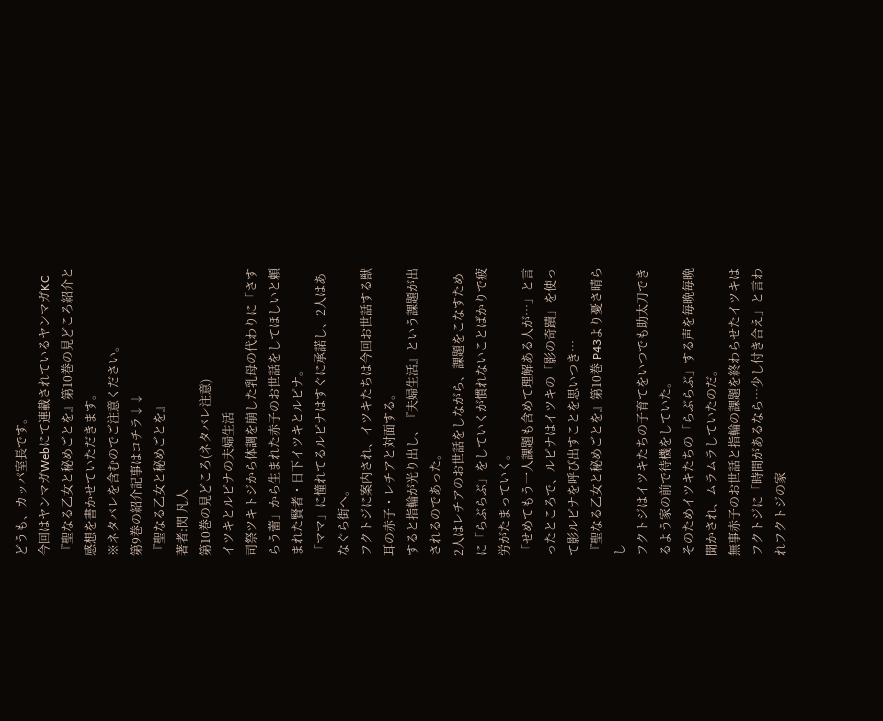どうも、カッパ室長です。
今回はヤンマガWebにて連載されているヤンマガKC『聖なる乙女と秘めごとを』第10巻の見どころ紹介と感想を書かせていただきます。
※ネタバレを含むのでご注意ください。
第9巻の紹介記事はコチラ↓↓
『聖なる乙女と秘めごとを』
著者:閃 凡人
第10巻の見どころ(ネタバレ注意)
イツキとルピナの夫婦生活
司祭ツキトジから体調を崩した乳母の代わりに「さすらう蕾」から生まれた赤子のお世話をしてほしいと頼まれた賢者・日下イツキとルピナ。
「ママ」に憧れてるルピナはすぐに承諾し、2人はあなぐら街へ。
フクトジに案内され、イツキたちは今回お世話する獣耳の赤子・レチアと対面する。
すると指輪が光り出し、『夫婦生活』という課題が出されるのであった。
2人はレチアのお世話をしながら、課題をこなすために「らぶらぶ」をしていくが慣れないことばかりで疲労がたまっていく。
「せめてもう一人課題も含めて理解ある人が…」と言ったところで、ルピナはイツキの「影の奇蹟」を使って影ルピナを呼び出すことを思いつき…
『聖なる乙女と秘めごとを』第10巻 P43より憂さ晴らし
フクトジはイツキたちの子育てをいつでも助太刀できるよう家の前で待機をしていた。
そのためイツキたちの「らぶらぶ」する声を毎晩毎晩聞かされ、ムラムラしていたのだ。
無事赤子のお世話と指輪の課題を終わらせたイツキはフクトジに「時間があるなら…少し付き合え」と言われフクトジの家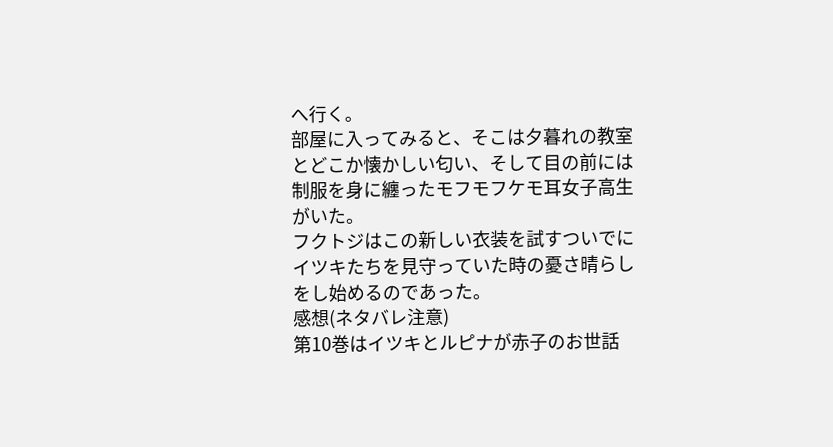へ行く。
部屋に入ってみると、そこは夕暮れの教室とどこか懐かしい匂い、そして目の前には制服を身に纏ったモフモフケモ耳女子高生がいた。
フクトジはこの新しい衣装を試すついでにイツキたちを見守っていた時の憂さ晴らしをし始めるのであった。
感想(ネタバレ注意)
第10巻はイツキとルピナが赤子のお世話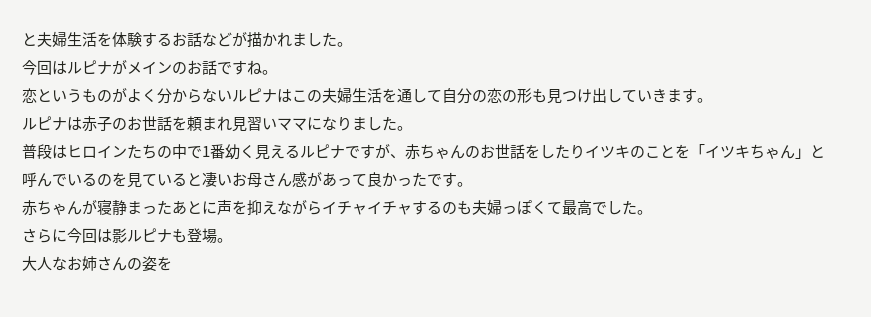と夫婦生活を体験するお話などが描かれました。
今回はルピナがメインのお話ですね。
恋というものがよく分からないルピナはこの夫婦生活を通して自分の恋の形も見つけ出していきます。
ルピナは赤子のお世話を頼まれ見習いママになりました。
普段はヒロインたちの中で1番幼く見えるルピナですが、赤ちゃんのお世話をしたりイツキのことを「イツキちゃん」と呼んでいるのを見ていると凄いお母さん感があって良かったです。
赤ちゃんが寝静まったあとに声を抑えながらイチャイチャするのも夫婦っぽくて最高でした。
さらに今回は影ルピナも登場。
大人なお姉さんの姿を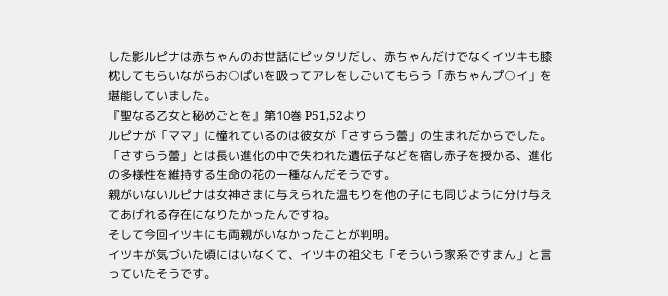した影ルピナは赤ちゃんのお世話にピッタリだし、赤ちゃんだけでなくイツキも膝枕してもらいながらお○ぱいを吸ってアレをしごいてもらう「赤ちゃんプ○イ」を堪能していました。
『聖なる乙女と秘めごとを』第10巻 P51,52より
ルピナが「ママ」に憧れているのは彼女が「さすらう蕾」の生まれだからでした。
「さすらう蕾」とは長い進化の中で失われた遺伝子などを宿し赤子を授かる、進化の多様性を維持する生命の花の一種なんだそうです。
親がいないルピナは女神さまに与えられた温もりを他の子にも同じように分け与えてあげれる存在になりたかったんですね。
そして今回イツキにも両親がいなかったことが判明。
イツキが気づいた頃にはいなくて、イツキの祖父も「そういう家系ですまん」と言っていたそうです。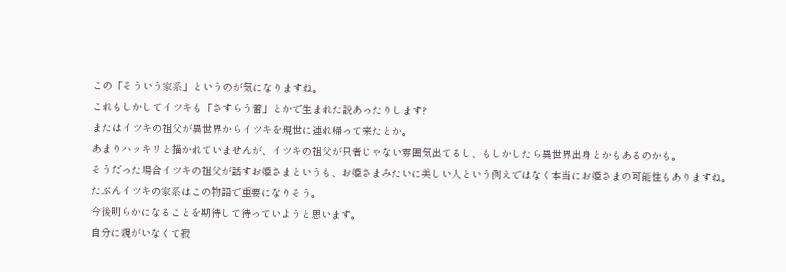この「そういう家系」というのが気になりますね。
これもしかしてイツキも「さすらう蕾」とかで生まれた説あったりします?
またはイツキの祖父が異世界からイツキを現世に連れ帰って来たとか。
あまりハッキリと描かれていませんが、イツキの祖父が只者じゃない雰囲気出てるし、もしかしたら異世界出身とかもあるのかも。
そうだった場合イツキの祖父が話すお姫さまというも、お姫さまみたいに美しい人という例えではなく本当にお姫さまの可能性もありますね。
たぶんイツキの家系はこの物語で重要になりそう。
今後明らかになることを期待して待っていようと思います。
自分に親がいなくて寂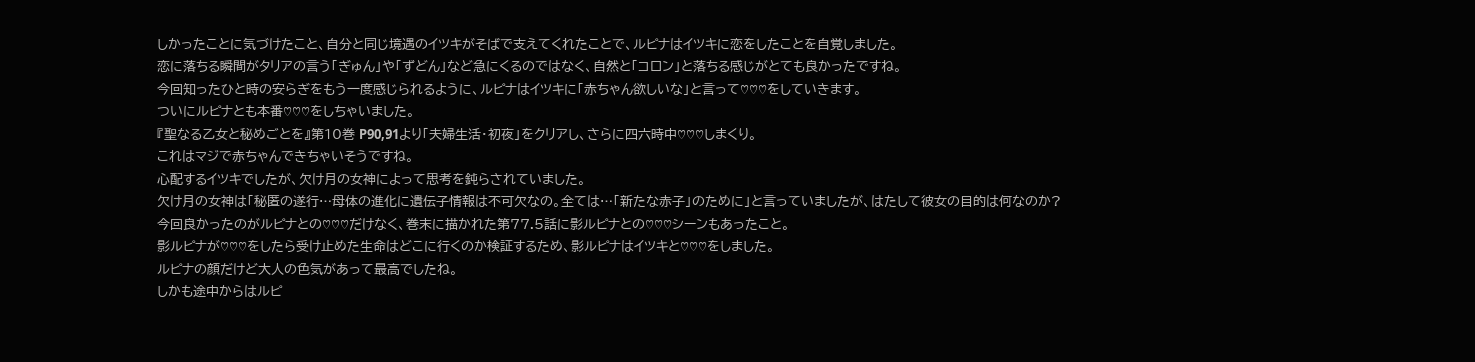しかったことに気づけたこと、自分と同じ境遇のイツキがそばで支えてくれたことで、ルピナはイツキに恋をしたことを自覚しました。
恋に落ちる瞬間がタリアの言う「ぎゅん」や「ずどん」など急にくるのではなく、自然と「コロン」と落ちる感じがとても良かったですね。
今回知ったひと時の安らぎをもう一度感じられるように、ルピナはイツキに「赤ちゃん欲しいな」と言って♡♡♡をしていきます。
ついにルピナとも本番♡♡♡をしちゃいました。
『聖なる乙女と秘めごとを』第10巻 P90,91より「夫婦生活・初夜」をクリアし、さらに四六時中♡♡♡しまくり。
これはマジで赤ちゃんできちゃいそうですね。
心配するイツキでしたが、欠け月の女神によって思考を鈍らされていました。
欠け月の女神は「秘匿の遂行…母体の進化に遺伝子情報は不可欠なの。全ては…「新たな赤子」のために」と言っていましたが、はたして彼女の目的は何なのか?
今回良かったのがルピナとの♡♡♡だけなく、巻末に描かれた第77.5話に影ルピナとの♡♡♡シーンもあったこと。
影ルピナが♡♡♡をしたら受け止めた生命はどこに行くのか検証するため、影ルピナはイツキと♡♡♡をしました。
ルピナの顔だけど大人の色気があって最高でしたね。
しかも途中からはルピ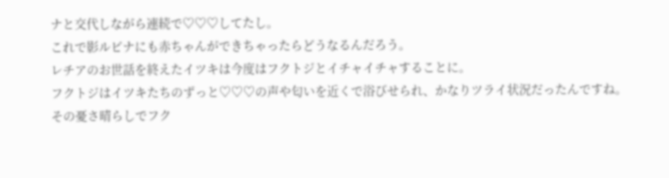ナと交代しながら連続で♡♡♡してたし。
これで影ルピナにも赤ちゃんができちゃったらどうなるんだろう。
レチアのお世話を終えたイツキは今度はフクトジとイチャイチャすることに。
フクトジはイツキたちのずっと♡♡♡の声や匂いを近くで浴びせられ、かなりツライ状況だったんですね。
その憂さ晴らしでフク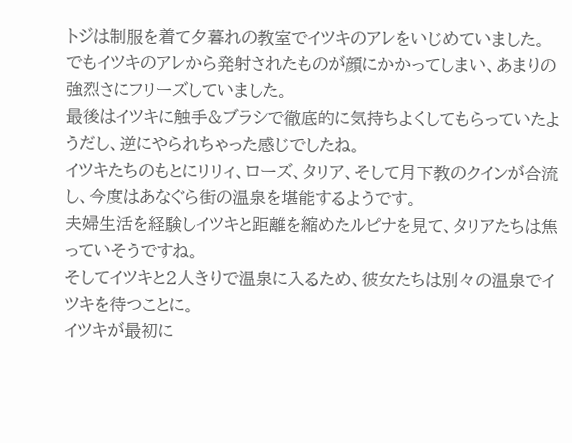トジは制服を着て夕暮れの教室でイツキのアレをいじめていました。
でもイツキのアレから発射されたものが顔にかかってしまい、あまりの強烈さにフリーズしていました。
最後はイツキに触手&ブラシで徹底的に気持ちよくしてもらっていたようだし、逆にやられちゃった感じでしたね。
イツキたちのもとにリリィ、ローズ、タリア、そして月下教のクインが合流し、今度はあなぐら街の温泉を堪能するようです。
夫婦生活を経験しイツキと距離を縮めたルピナを見て、タリアたちは焦っていそうですね。
そしてイツキと2人きりで温泉に入るため、彼女たちは別々の温泉でイツキを待つことに。
イツキが最初に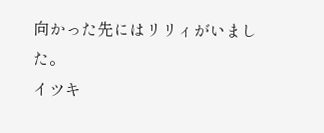向かった先にはリリィがいました。
イツキ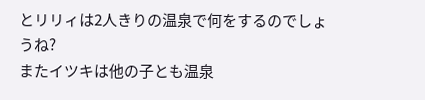とリリィは2人きりの温泉で何をするのでしょうね?
またイツキは他の子とも温泉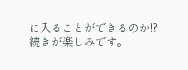に入ることができるのか!?
続きが楽しみです。